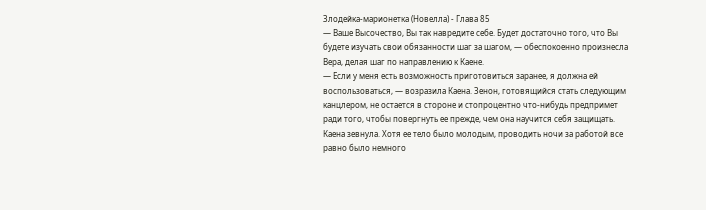Злодейка-марионетка (Новелла) - Глава 85
— Ваше Высочество, Вы так навредите себе. Будет достаточно того, что Вы будете изучать свои обязанности шаг за шагом, — обеспокоенно произнесла Вера, делая шаг по направлению к Каене.
— Если у меня есть возможность приготовиться заранее, я должна ей воспользоваться, — возразила Каена. Зенон, готовящийся стать следующим канцлером, не остается в стороне и стопроцентно что-нибудь предпримет ради того, чтобы повергнуть ее прежде, чем она научится себя защищать.
Каена зевнула. Хотя ее тело было молодым, проводить ночи за работой все равно было немного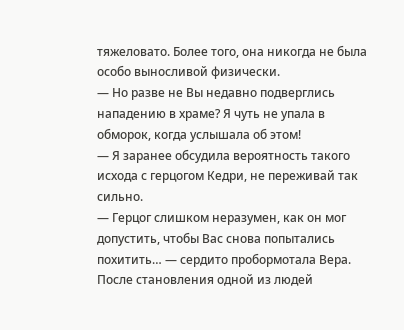тяжеловато. Более того, она никогда не была особо выносливой физически.
— Но разве не Вы недавно подверглись нападению в храме? Я чуть не упала в обморок, когда услышала об этом!
— Я заранее обсудила вероятность такого исхода с герцогом Кедри, не переживай так сильно.
— Герцог слишком неразумен, как он мог допустить, чтобы Вас снова попытались похитить… — сердито пробормотала Вера. После становления одной из людей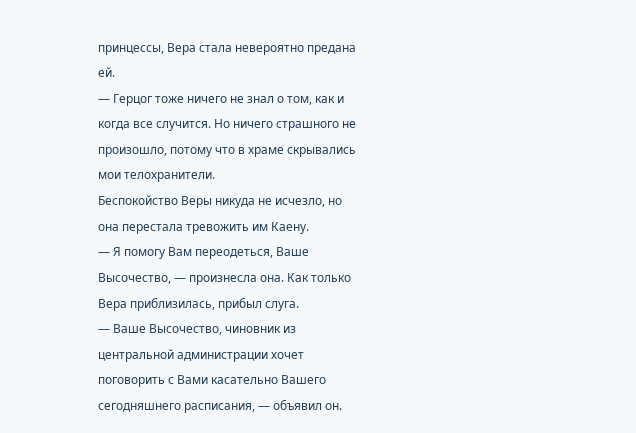принцессы, Вера стала невероятно предана ей.
— Герцог тоже ничего не знал о том, как и когда все случится. Но ничего страшного не произошло, потому что в храме скрывались мои телохранители.
Беспокойство Веры никуда не исчезло, но она перестала тревожить им Каену.
— Я помогу Вам переодеться, Ваше Высочество, — произнесла она. Как только Вера приблизилась, прибыл слуга.
— Ваше Высочество, чиновник из центральной администрации хочет поговорить с Вами касательно Вашего сегодняшнего расписания, — объявил он.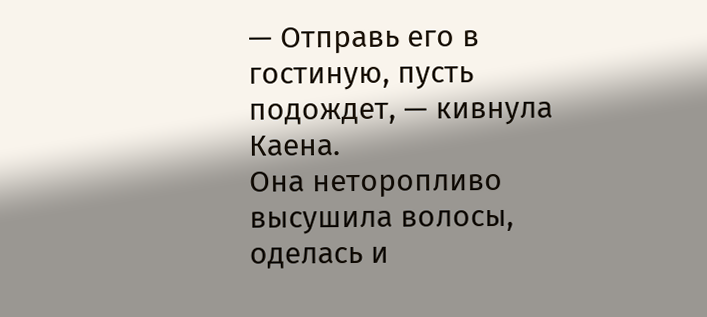— Отправь его в гостиную, пусть подождет, — кивнула Каена.
Она неторопливо высушила волосы, оделась и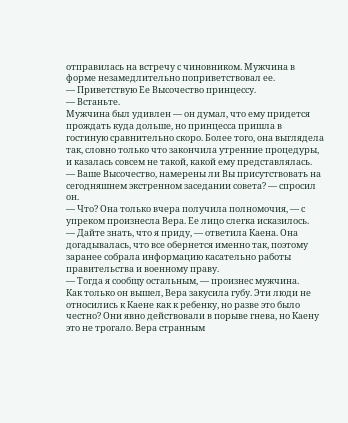отправилась на встречу с чиновником. Мужчина в форме незамедлительно поприветствовал ее.
— Приветствую Ее Высочество принцессу.
— Встаньте.
Мужчина был удивлен — он думал, что ему придется прождать куда дольше, но принцесса пришла в гостиную сравнительно скоро. Более того, она выглядела так, словно только что закончила утренние процедуры, и казалась совсем не такой, какой ему представлялась.
— Ваше Высочество, намерены ли Вы присутствовать на сегодняшнем экстренном заседании совета? — спросил он.
— Что? Она только вчера получила полномочия, — с упреком произнесла Вера. Ее лицо слегка исказилось.
— Дайте знать, что я приду, — ответила Каена. Она догадывалась, что все обернется именно так, поэтому заранее собрала информацию касательно работы правительства и военному праву.
— Тогда я сообщу остальным, — произнес мужчина.
Как только он вышел, Вера закусила губу. Эти люди не относились к Каене как к ребенку, но разве это было честно? Они явно действовали в порыве гнева, но Каену это не трогало. Вера странным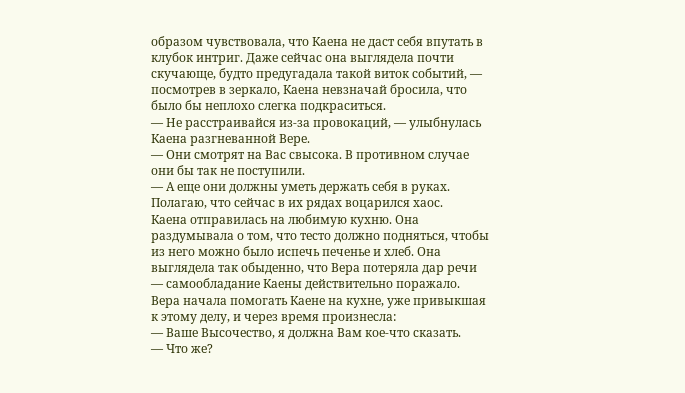образом чувствовала, что Каена не даст себя впутать в клубок интриг. Даже сейчас она выглядела почти скучающе, будто предугадала такой виток событий, — посмотрев в зеркало, Каена невзначай бросила, что было бы неплохо слегка подкраситься.
— Не расстраивайся из-за провокаций, — улыбнулась Каена разгневанной Вере.
— Они смотрят на Вас свысока. В противном случае они бы так не поступили.
— А еще они должны уметь держать себя в руках. Полагаю, что сейчас в их рядах воцарился хаос.
Каена отправилась на любимую кухню. Она раздумывала о том, что тесто должно подняться, чтобы из него можно было испечь печенье и хлеб. Она выглядела так обыденно, что Вера потеряла дар речи — самообладание Каены действительно поражало. Вера начала помогать Каене на кухне, уже привыкшая к этому делу, и через время произнесла:
— Ваше Высочество, я должна Вам кое-что сказать.
— Что же?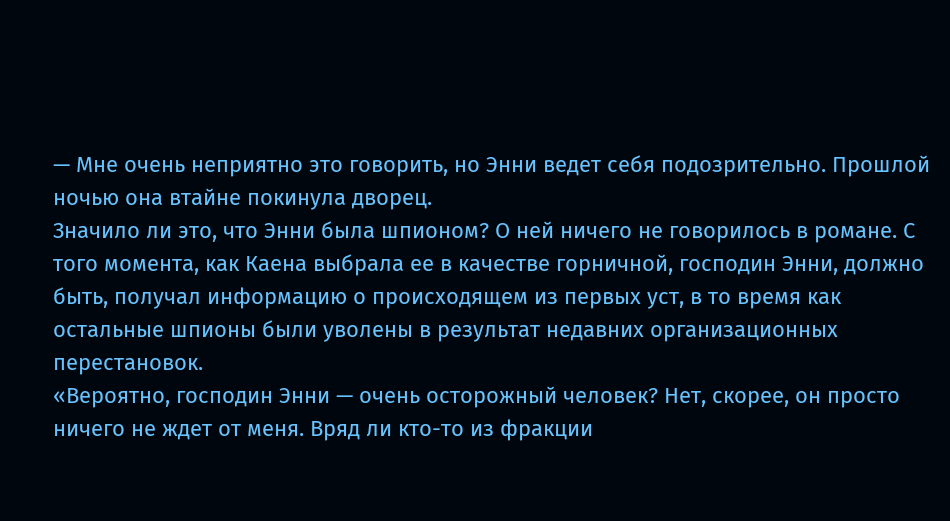— Мне очень неприятно это говорить, но Энни ведет себя подозрительно. Прошлой ночью она втайне покинула дворец.
Значило ли это, что Энни была шпионом? О ней ничего не говорилось в романе. С того момента, как Каена выбрала ее в качестве горничной, господин Энни, должно быть, получал информацию о происходящем из первых уст, в то время как остальные шпионы были уволены в результат недавних организационных перестановок.
«Вероятно, господин Энни — очень осторожный человек? Нет, скорее, он просто ничего не ждет от меня. Вряд ли кто-то из фракции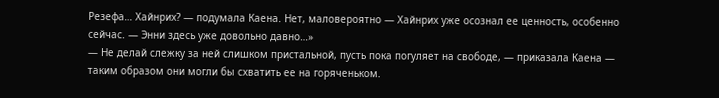Резефа… Хайнрих? — подумала Каена. Нет, маловероятно — Хайнрих уже осознал ее ценность, особенно сейчас. — Энни здесь уже довольно давно…»
— Не делай слежку за ней слишком пристальной, пусть пока погуляет на свободе, — приказала Каена — таким образом они могли бы схватить ее на горяченьком.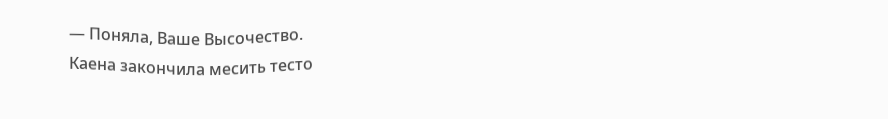— Поняла, Ваше Высочество.
Каена закончила месить тесто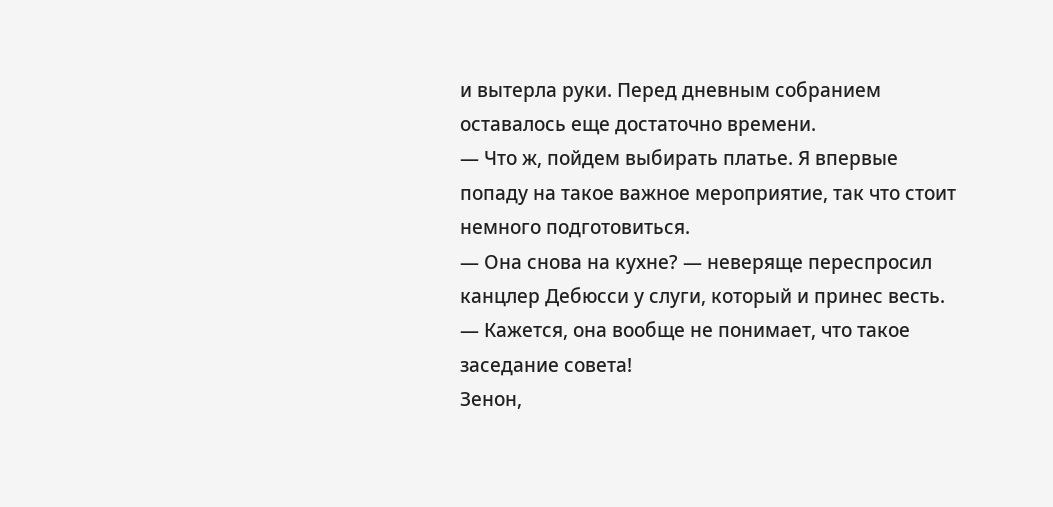и вытерла руки. Перед дневным собранием оставалось еще достаточно времени.
— Что ж, пойдем выбирать платье. Я впервые попаду на такое важное мероприятие, так что стоит немного подготовиться.
— Она снова на кухне? — неверяще переспросил канцлер Дебюсси у слуги, который и принес весть. — Кажется, она вообще не понимает, что такое заседание совета!
Зенон,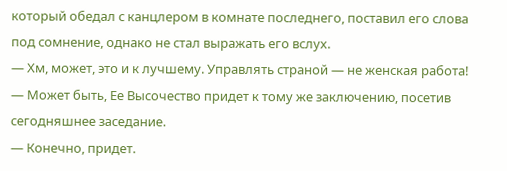который обедал с канцлером в комнате последнего, поставил его слова под сомнение, однако не стал выражать его вслух.
— Хм, может, это и к лучшему. Управлять страной — не женская работа!
— Может быть, Ее Высочество придет к тому же заключению, посетив сегодняшнее заседание.
— Конечно, придет.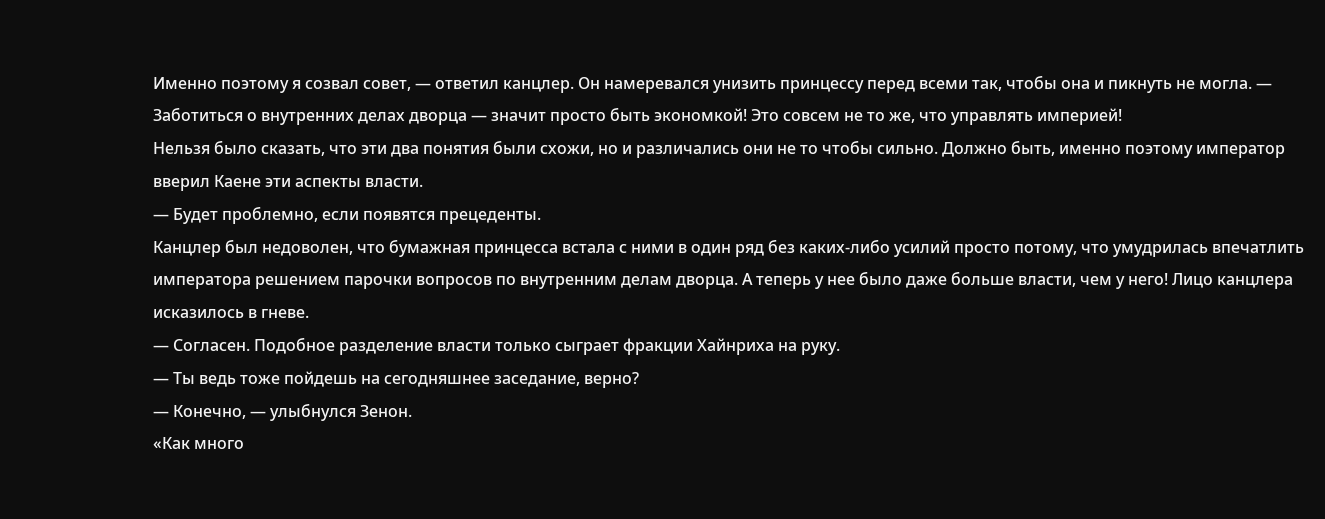Именно поэтому я созвал совет, — ответил канцлер. Он намеревался унизить принцессу перед всеми так, чтобы она и пикнуть не могла. — Заботиться о внутренних делах дворца — значит просто быть экономкой! Это совсем не то же, что управлять империей!
Нельзя было сказать, что эти два понятия были схожи, но и различались они не то чтобы сильно. Должно быть, именно поэтому император вверил Каене эти аспекты власти.
— Будет проблемно, если появятся прецеденты.
Канцлер был недоволен, что бумажная принцесса встала с ними в один ряд без каких-либо усилий просто потому, что умудрилась впечатлить императора решением парочки вопросов по внутренним делам дворца. А теперь у нее было даже больше власти, чем у него! Лицо канцлера исказилось в гневе.
— Согласен. Подобное разделение власти только сыграет фракции Хайнриха на руку.
— Ты ведь тоже пойдешь на сегодняшнее заседание, верно?
— Конечно, — улыбнулся Зенон.
«Как много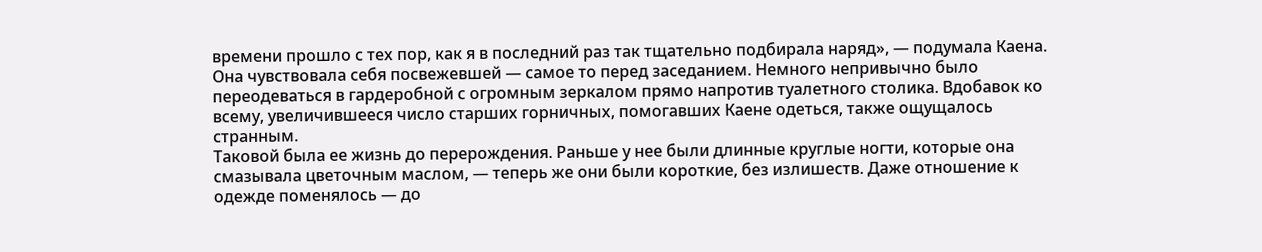времени прошло с тех пор, как я в последний раз так тщательно подбирала наряд», — подумала Каена. Она чувствовала себя посвежевшей — самое то перед заседанием. Немного непривычно было переодеваться в гардеробной с огромным зеркалом прямо напротив туалетного столика. Вдобавок ко всему, увеличившееся число старших горничных, помогавших Каене одеться, также ощущалось странным.
Таковой была ее жизнь до перерождения. Раньше у нее были длинные круглые ногти, которые она смазывала цветочным маслом, — теперь же они были короткие, без излишеств. Даже отношение к одежде поменялось — до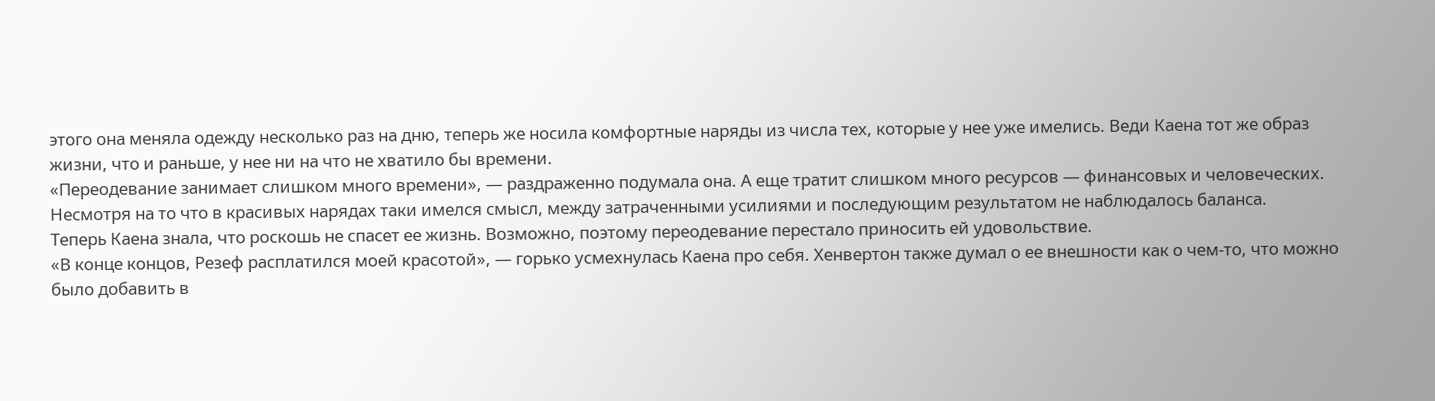этого она меняла одежду несколько раз на дню, теперь же носила комфортные наряды из числа тех, которые у нее уже имелись. Веди Каена тот же образ жизни, что и раньше, у нее ни на что не хватило бы времени.
«Переодевание занимает слишком много времени», — раздраженно подумала она. А еще тратит слишком много ресурсов — финансовых и человеческих. Несмотря на то что в красивых нарядах таки имелся смысл, между затраченными усилиями и последующим результатом не наблюдалось баланса.
Теперь Каена знала, что роскошь не спасет ее жизнь. Возможно, поэтому переодевание перестало приносить ей удовольствие.
«В конце концов, Резеф расплатился моей красотой», — горько усмехнулась Каена про себя. Хенвертон также думал о ее внешности как о чем-то, что можно было добавить в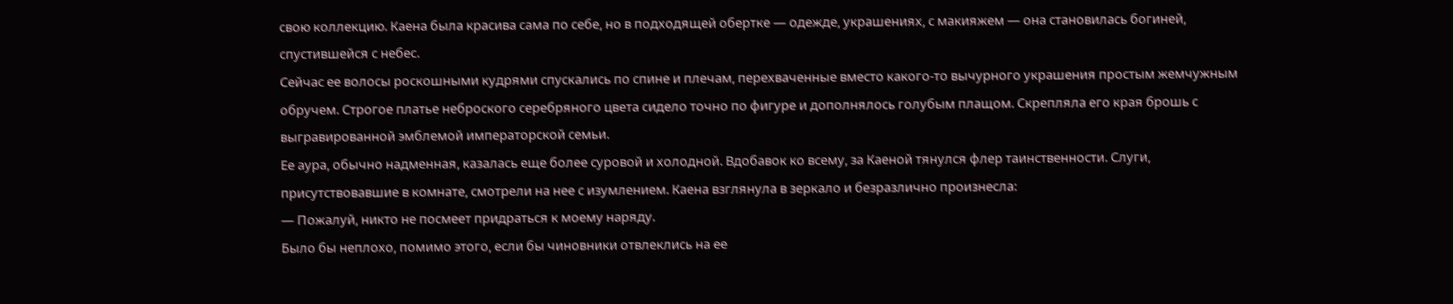свою коллекцию. Каена была красива сама по себе, но в подходящей обертке — одежде, украшениях, с макияжем — она становилась богиней, спустившейся с небес.
Сейчас ее волосы роскошными кудрями спускались по спине и плечам, перехваченные вместо какого-то вычурного украшения простым жемчужным обручем. Строгое платье неброского серебряного цвета сидело точно по фигуре и дополнялось голубым плащом. Скрепляла его края брошь с выгравированной эмблемой императорской семьи.
Ее аура, обычно надменная, казалась еще более суровой и холодной. Вдобавок ко всему, за Каеной тянулся флер таинственности. Слуги, присутствовавшие в комнате, смотрели на нее с изумлением. Каена взглянула в зеркало и безразлично произнесла:
— Пожалуй, никто не посмеет придраться к моему наряду.
Было бы неплохо, помимо этого, если бы чиновники отвлеклись на ее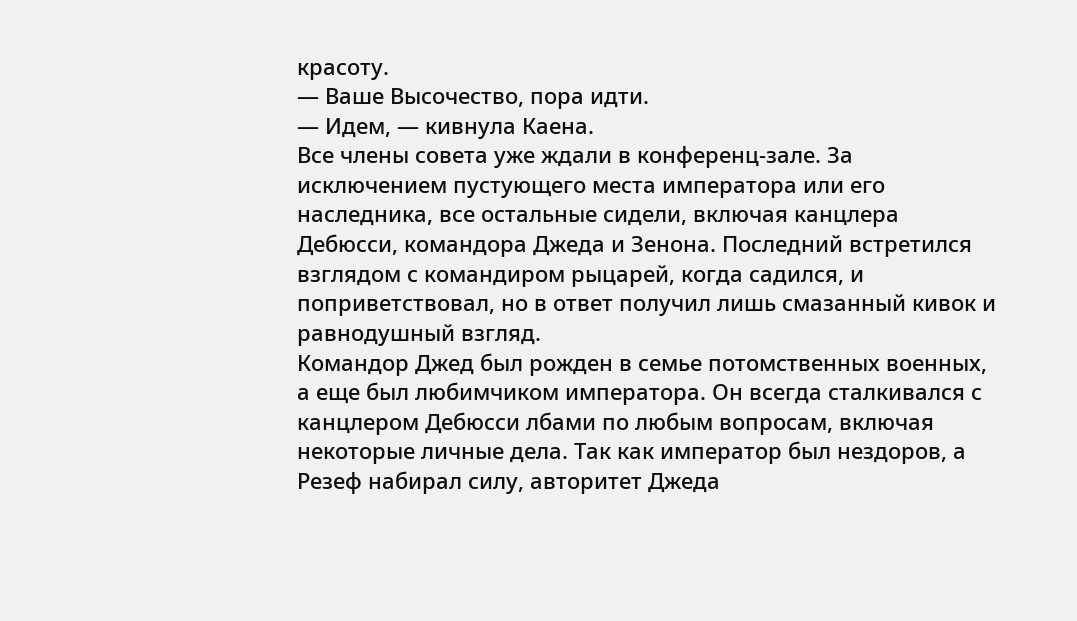красоту.
— Ваше Высочество, пора идти.
— Идем, — кивнула Каена.
Все члены совета уже ждали в конференц-зале. За исключением пустующего места императора или его наследника, все остальные сидели, включая канцлера Дебюсси, командора Джеда и Зенона. Последний встретился взглядом с командиром рыцарей, когда садился, и поприветствовал, но в ответ получил лишь смазанный кивок и равнодушный взгляд.
Командор Джед был рожден в семье потомственных военных, а еще был любимчиком императора. Он всегда сталкивался с канцлером Дебюсси лбами по любым вопросам, включая некоторые личные дела. Так как император был нездоров, а Резеф набирал силу, авторитет Джеда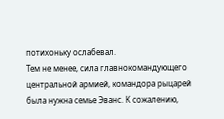потихоньку ослабевал.
Тем не менее, сила главнокомандующего центральной армией, командора рыцарей была нужна семье Эванс. К сожалению,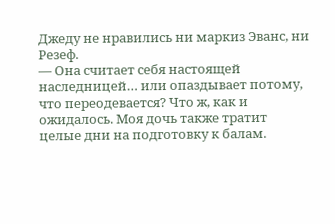Джеду не нравились ни маркиз Эванс, ни Резеф.
— Она считает себя настоящей наследницей… или опаздывает потому, что переодевается? Что ж, как и ожидалось. Моя дочь также тратит целые дни на подготовку к балам.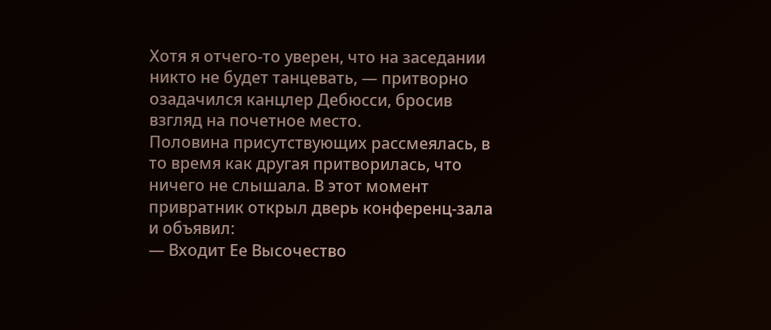Хотя я отчего-то уверен, что на заседании никто не будет танцевать, — притворно озадачился канцлер Дебюсси, бросив взгляд на почетное место.
Половина присутствующих рассмеялась, в то время как другая притворилась, что ничего не слышала. В этот момент привратник открыл дверь конференц-зала и объявил:
— Входит Ее Высочество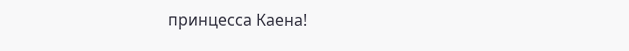принцесса Каена!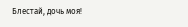Блестай, дочь моя!